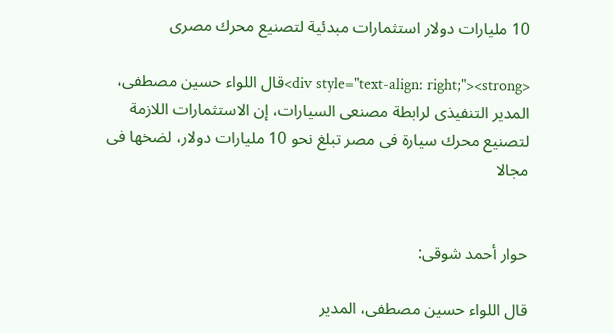10 مليارات دولار استثمارات مبدئية لتصنيع محرك مصرى

<div style="text-align: right;"><strong>قال اللواء حسين مصطفى، المدير التنفيذى لرابطة مصنعى السيارات، إن الاستثمارات اللازمة لتصنيع محرك سيارة فى مصر تبلغ نحو 10 مليارات دولار، لضخها فى مجالا


حوار أحمد شوقى:

قال اللواء حسين مصطفى، المدير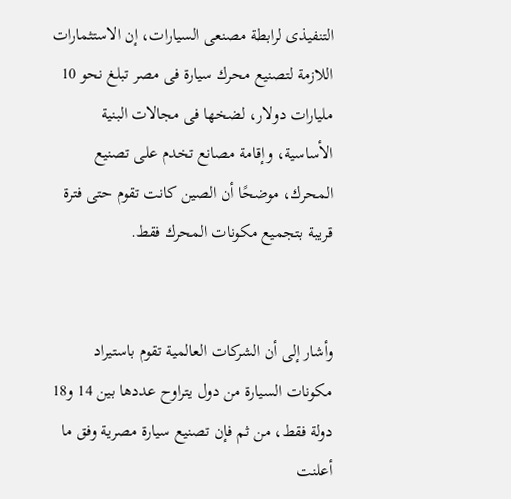التنفيذى لرابطة مصنعى السيارات، إن الاستثمارات اللازمة لتصنيع محرك سيارة فى مصر تبلغ نحو 10 مليارات دولار، لضخها فى مجالات البنية الأساسية، وإقامة مصانع تخدم على تصنيع المحرك، موضحًا أن الصين كانت تقوم حتى فترة قريبة بتجميع مكونات المحرك فقط.


وأشار إلى أن الشركات العالمية تقوم باستيراد مكونات السيارة من دول يتراوح عددها بين 14 و18 دولة فقط، من ثم فإن تصنيع سيارة مصرية وفق ما أعلنت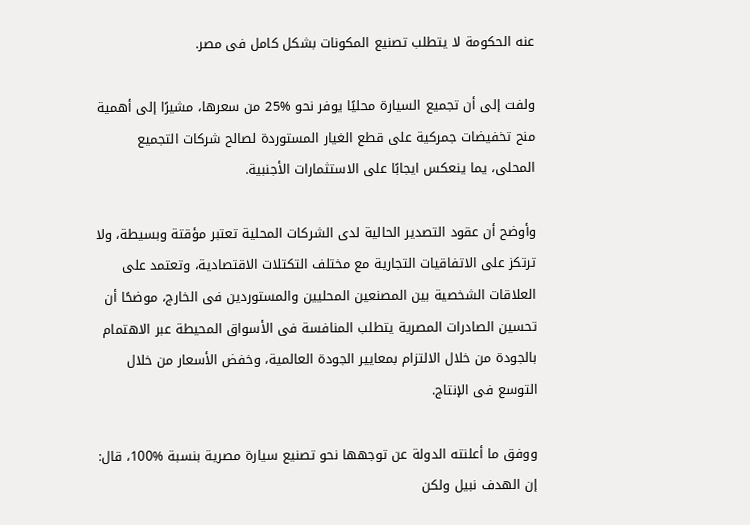عنه الحكومة لا يتطلب تصنيع المكونات بشكل كامل فى مصر.

ولفت إلى أن تجميع السيارة محليًا يوفر نحو %25 من سعرها، مشيرًا إلى أهمية منح تخفيضات جمركية على قطع الغيار المستوردة لصالح شركات التجميع المحلى، يما ينعكس ايجابًا على الاستثمارات الأجنبية.

وأوضح أن عقود التصدير الحالية لدى الشركات المحلية تعتبر مؤقتة وبسيطة، ولا ترتكز على الاتفاقيات التجارية مع مختلف التكتلات الاقتصادية، وتعتمد على العلاقات الشخصية بين المصنعين المحليين والمستوردين فى الخارج، موضحًا أن تحسين الصادرات المصرية يتطلب المنافسة فى الأسواق المحيطة عبر الاهتمام بالجودة من خلال الالتزام بمعايير الجودة العالمية، وخفض الأسعار من خلال التوسع فى الإنتاج.

ووفق ما أعلنته الدولة عن توجهها نحو تصنيع سيارة مصرية بنسبة %100، قال: إن الهدف نبيل ولكن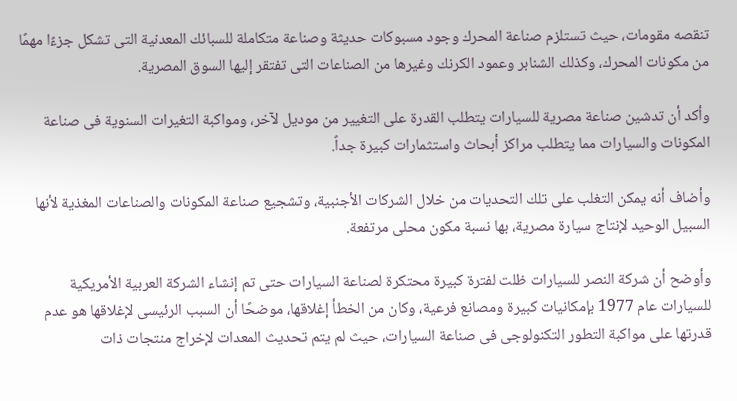تنقصه مقومات، حيث تستلزم صناعة المحرك وجود مسبوكات حديثة وصناعة متكاملة للسبائك المعدنية التى تشكل جزءًا مهمًا من مكونات المحرك، وكذلك الشنابر وعمود الكرنك وغيرها من الصناعات التى تفتقر إليها السوق المصرية.

وأكد أن تدشين صناعة مصرية للسيارات يتطلب القدرة على التغيير من موديل لآخر، ومواكبة التغيرات السنوية فى صناعة المكونات والسيارات مما يتطلب مراكز أبحاث واستثمارات كبيرة جداً.

وأضاف أنه يمكن التغلب على تلك التحديات من خلال الشركات الأجنبية، وتشجيع صناعة المكونات والصناعات المغذية لأنها السبيل الوحيد لإنتاج سيارة مصرية، بها نسبة مكون محلى مرتفعة.

وأوضح أن شركة النصر للسيارات ظلت لفترة كبيرة محتكرة لصناعة السيارات حتى تم إنشاء الشركة العربية الأمريكية للسيارات عام 1977 بإمكانيات كبيرة ومصانع فرعية، وكان من الخطأ إغلاقها، موضحًا أن السبب الرئيسى لإغلاقها هو عدم قدرتها على مواكبة التطور التكنولوجى فى صناعة السيارات، حيث لم يتم تحديث المعدات لإخراج منتجات ذات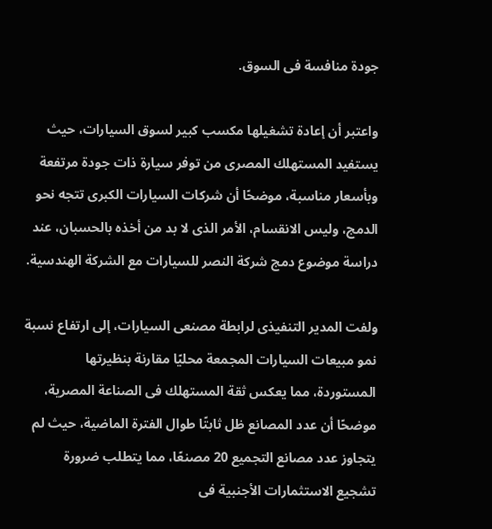جودة منافسة فى السوق.

واعتبر أن إعادة تشغيلها مكسب كبير لسوق السيارات، حيث يستفيد المستهلك المصرى من توفر سيارة ذات جودة مرتفعة وبأسعار مناسبة، موضحًا أن شركات السيارات الكبرى تتجه نحو الدمج، وليس الانقسام، الأمر الذى لا بد من أخذه بالحسبان، عند دراسة موضوع دمج شركة النصر للسيارات مع الشركة الهندسية.

ولفت المدير التنفيذى لرابطة مصنعى السيارات، إلى ارتفاع نسبة نمو مبيعات السيارات المجمعة محليًا مقارنة بنظيرتها المستوردة، مما يعكس ثقة المستهلك فى الصناعة المصرية، موضحًا أن عدد المصانع ظل ثابتًا طوال الفترة الماضية، حيث لم يتجاوز عدد مصانع التجميع 20 مصنعًا، مما يتطلب ضرورة تشجيع الاستثمارات الأجنبية فى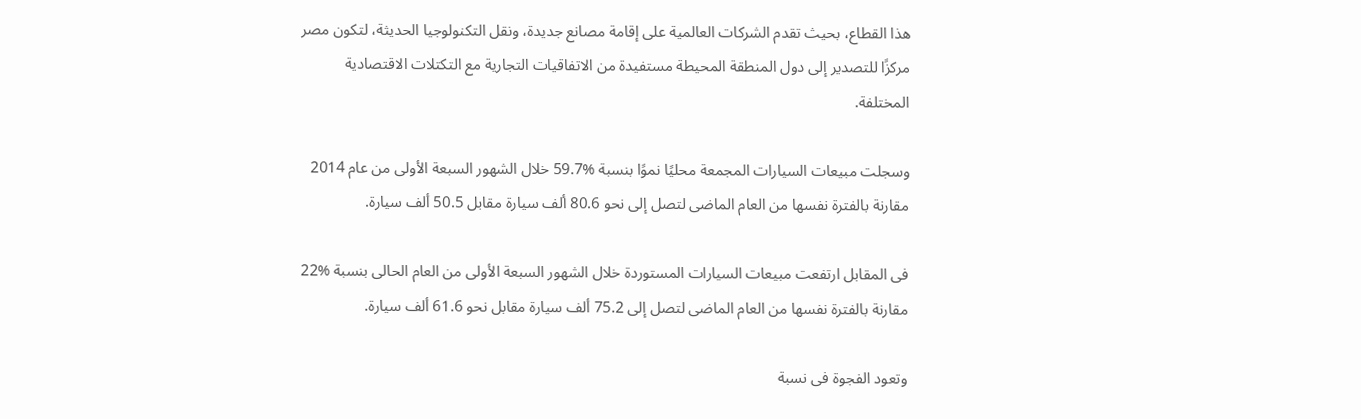هذا القطاع، بحيث تقدم الشركات العالمية على إقامة مصانع جديدة، ونقل التكنولوجيا الحديثة، لتكون مصر مركزًا للتصدير إلى دول المنطقة المحيطة مستفيدة من الاتفاقيات التجارية مع التكتلات الاقتصادية المختلفة.

وسجلت مبيعات السيارات المجمعة محليًا نموًا بنسبة %59.7 خلال الشهور السبعة الأولى من عام 2014 مقارنة بالفترة نفسها من العام الماضى لتصل إلى نحو 80.6 ألف سيارة مقابل 50.5 ألف سيارة.

فى المقابل ارتفعت مبيعات السيارات المستوردة خلال الشهور السبعة الأولى من العام الحالى بنسبة %22 مقارنة بالفترة نفسها من العام الماضى لتصل إلى 75.2 ألف سيارة مقابل نحو 61.6 ألف سيارة.

وتعود الفجوة فى نسبة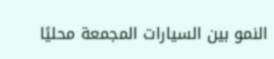النمو بين السيارات المجمعة محليًا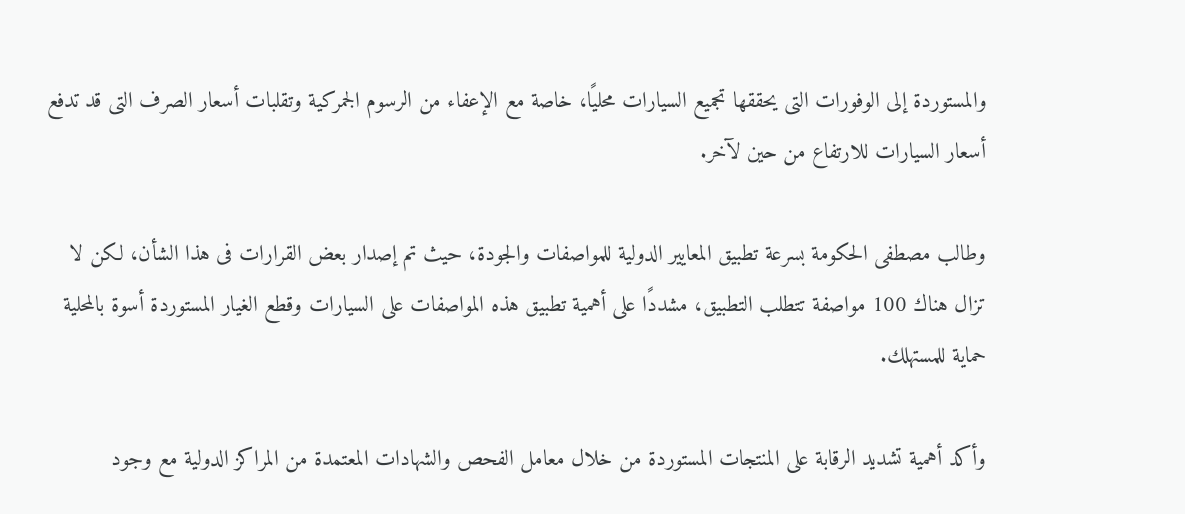والمستوردة إلى الوفورات التى يحققها تجميع السيارات محليًا، خاصة مع الإعفاء من الرسوم الجمركية وتقلبات أسعار الصرف التى قد تدفع أسعار السيارات للارتفاع من حين لآخر.

وطالب مصطفى الحكومة بسرعة تطبيق المعايير الدولية للمواصفات والجودة، حيث تم إصدار بعض القرارات فى هذا الشأن، لكن لا تزال هناك 100 مواصفة تتطلب التطبيق، مشددًا على أهمية تطبيق هذه المواصفات على السيارات وقطع الغيار المستوردة أسوة بالمحلية حماية للمستهلك.

وأكد أهمية تشديد الرقابة على المنتجات المستوردة من خلال معامل الفحص والشهادات المعتمدة من المراكز الدولية مع وجود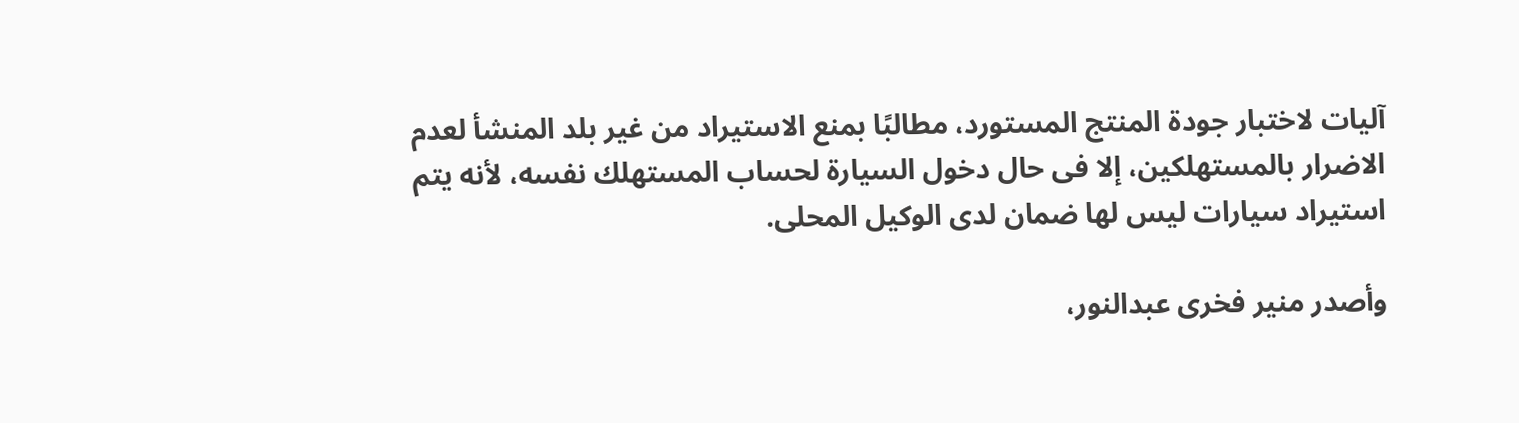آليات لاختبار جودة المنتج المستورد، مطالبًا بمنع الاستيراد من غير بلد المنشأ لعدم الاضرار بالمستهلكين، إلا فى حال دخول السيارة لحساب المستهلك نفسه، لأنه يتم استيراد سيارات ليس لها ضمان لدى الوكيل المحلى.

وأصدر منير فخرى عبدالنور،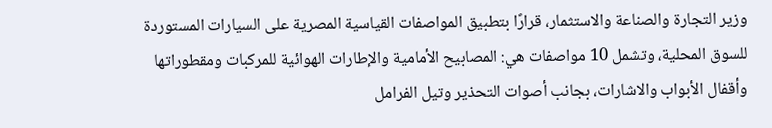وزير التجارة والصناعة والاستثمار، قرارًا بتطبيق المواصفات القياسية المصرية على السيارات المستوردة للسوق المحلية، وتشمل 10 مواصفات هي: المصابيح الأمامية والإطارات الهوائية للمركبات ومقطوراتها وأقفال الأبواب والاشارات، بجانب أصوات التحذير وتيل الفرامل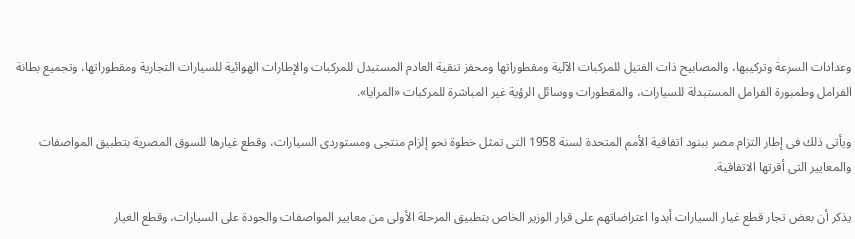وعدادات السرعة وتركيبها، والمصابيح ذات الفتيل للمركبات الآلية ومقطوراتها ومحفز تنقية العادم المستبدل للمركبات والإطارات الهوائية للسيارات التجارية ومقطوراتها، وتجميع بطانة الفرامل وطمبورة الفرامل المستبدلة للسيارات، والمقطورات ووسائل الرؤية غير المباشرة للمركبات «المرايا».

ويأتى ذلك فى إطار التزام مصر ببنود اتفاقية الأمم المتحدة لسنة 1958 التى تمثل خطوة نحو إلزام منتجى ومستوردى السيارات، وقطع غيارها للسوق المصرية بتطبيق المواصفات والمعايير التى أقرتها الاتفاقية.

يذكر أن بعض تجار قطع غيار السيارات أبدوا اعتراضاتهم على قرار الوزير الخاص بتطبيق المرحلة الأولى من معايير المواصفات والجودة على السيارات، وقطع الغيار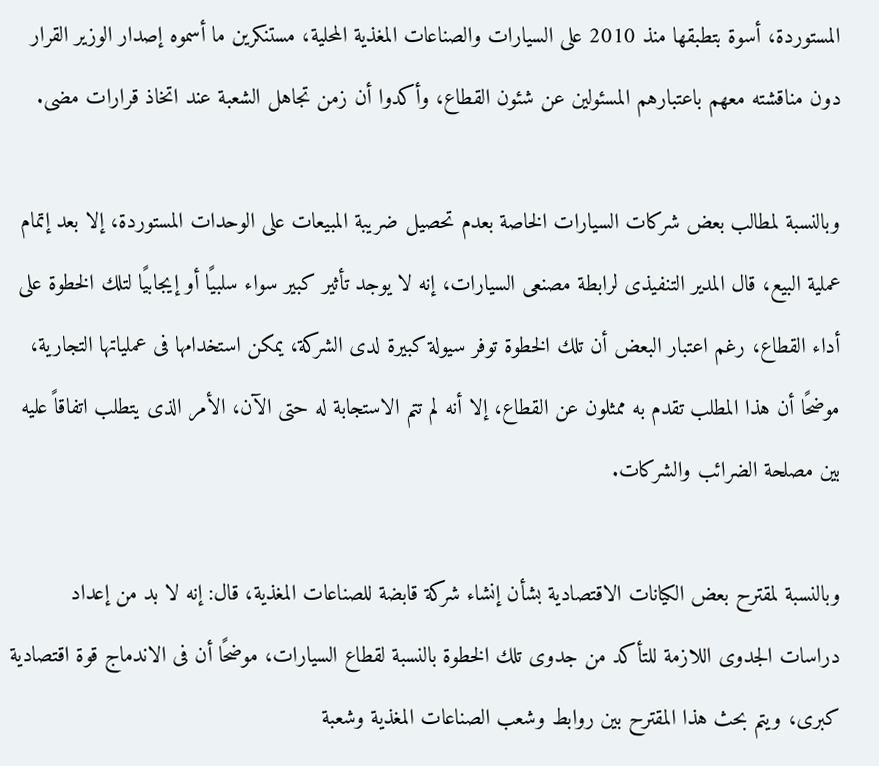المستوردة، أسوة بتطبقها منذ 2010 على السيارات والصناعات المغذية المحلية، مستنكرين ما أسموه إصدار الوزير القرار دون مناقشته معهم باعتبارهم المسئولين عن شئون القطاع، وأكدوا أن زمن تجاهل الشعبة عند اتخاذ قرارات مضى.

وبالنسبة لمطالب بعض شركات السيارات الخاصة بعدم تحصيل ضريبة المبيعات على الوحدات المستوردة، إلا بعد إتمام عملية البيع، قال المدير التنفيذى لرابطة مصنعى السيارات، إنه لا يوجد تأثير كبير سواء سلبيًا أو إيجابيًا لتلك الخطوة على أداء القطاع، رغم اعتبار البعض أن تلك الخطوة توفر سيولة كبيرة لدى الشركة، يمكن استخدامها فى عملياتها التجارية، موضحًا أن هذا المطلب تقدم به ممثلون عن القطاع، إلا أنه لم تتم الاستجابة له حتى الآن، الأمر الذى يتطلب اتفاقاً عليه بين مصلحة الضرائب والشركات.

وبالنسبة لمقترح بعض الكيانات الاقتصادية بشأن إنشاء شركة قابضة للصناعات المغذية، قال: إنه لا بد من إعداد دراسات الجدوى اللازمة للتأكد من جدوى تلك الخطوة بالنسبة لقطاع السيارات، موضحًا أن فى الاندماج قوة اقتصادية كبرى، ويتم بحث هذا المقترح بين روابط وشعب الصناعات المغذية وشعبة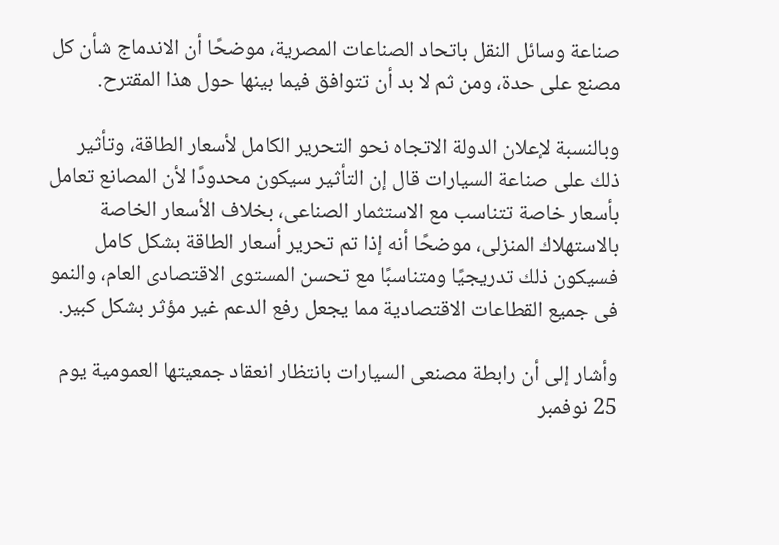صناعة وسائل النقل باتحاد الصناعات المصرية، موضحًا أن الاندماج شأن كل مصنع على حدة، ومن ثم لا بد أن تتوافق فيما بينها حول هذا المقترح.

وبالنسبة لإعلان الدولة الاتجاه نحو التحرير الكامل لأسعار الطاقة، وتأثير ذلك على صناعة السيارات قال إن التأثير سيكون محدودًا لأن المصانع تعامل بأسعار خاصة تتناسب مع الاستثمار الصناعى، بخلاف الأسعار الخاصة بالاستهلاك المنزلى، موضحًا أنه إذا تم تحرير أسعار الطاقة بشكل كامل فسيكون ذلك تدريجيًا ومتناسبًا مع تحسن المستوى الاقتصادى العام، والنمو فى جميع القطاعات الاقتصادية مما يجعل رفع الدعم غير مؤثر بشكل كبير.

وأشار إلى أن رابطة مصنعى السيارات بانتظار انعقاد جمعيتها العمومية يوم 25 نوفمبر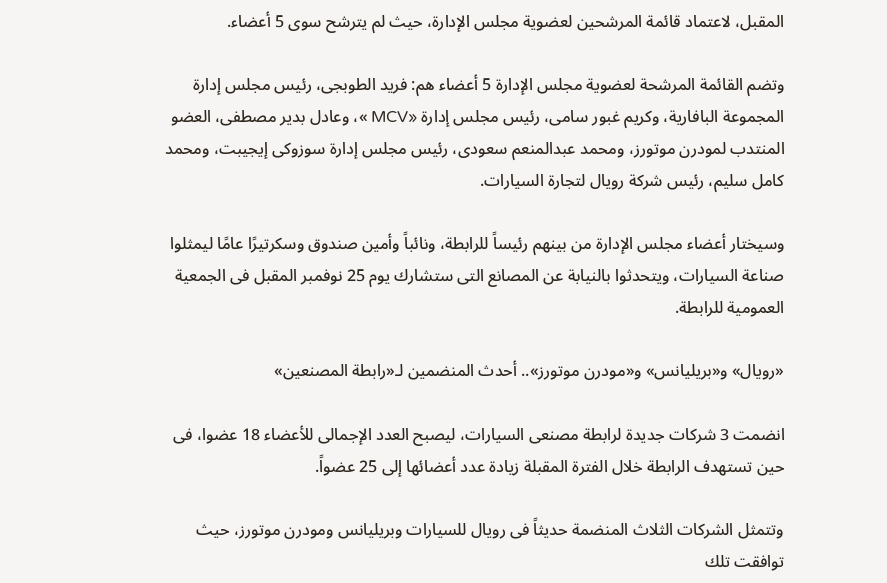المقبل، لاعتماد قائمة المرشحين لعضوية مجلس الإدارة، حيث لم يترشح سوى 5 أعضاء.

وتضم القائمة المرشحة لعضوية مجلس الإدارة 5 أعضاء هم: فريد الطوبجى، رئيس مجلس إدارة المجموعة البافارية، وكريم غبور سامى، رئيس مجلس إدارة «MCV »، وعادل بدير مصطفى، العضو المنتدب لمودرن موتورز، ومحمد عبدالمنعم سعودى، رئيس مجلس إدارة سوزوكى إيجيبت، ومحمد كامل سليم، رئيس شركة رويال لتجارة السيارات.

وسيختار أعضاء مجلس الإدارة من بينهم رئيساً للرابطة، ونائباً وأمين صندوق وسكرتيرًا عامًا ليمثلوا صناعة السيارات، ويتحدثوا بالنيابة عن المصانع التى ستشارك يوم 25 نوفمبر المقبل فى الجمعية العمومية للرابطة.

«رويال» و«بريليانس» و«مودرن موتورز».. أحدث المنضمين لـ«رابطة المصنعين»

انضمت 3 شركات جديدة لرابطة مصنعى السيارات، ليصبح العدد الإجمالى للأعضاء 18 عضوا، فى حين تستهدف الرابطة خلال الفترة المقبلة زيادة عدد أعضائها إلى 25 عضواً.

وتتمثل الشركات الثلاث المنضمة حديثاً فى رويال للسيارات وبريليانس ومودرن موتورز، حيث توافقت تلك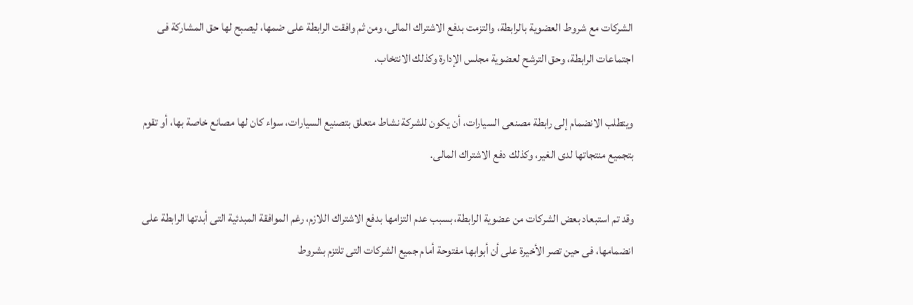الشركات مع شروط العضوية بالرابطة، والتزمت بدفع الاشتراك المالى، ومن ثم وافقت الرابطة على ضمها، ليصبح لها حق المشاركة فى اجتماعات الرابطة، وحق الترشح لعضوية مجلس الإدارة وكذلك الانتخاب.

ويتطلب الانضمام إلى رابطة مصنعى السيارات، أن يكون للشركة نشاط متعلق بتصنيع السيارات، سواء كان لها مصانع خاصة بها، أو تقوم بتجميع منتجاتها لدى الغير، وكذلك دفع الاشتراك المالى.

وقد تم استبعاد بعض الشركات من عضوية الرابطة، بسبب عدم التزامها بدفع الاشتراك اللازم، رغم الموافقة المبدئية التى أبدتها الرابطة على انضمامها، فى حين تصر الأخيرة على أن أبوابها مفتوحة أمام جميع الشركات التى تلتزم بشروط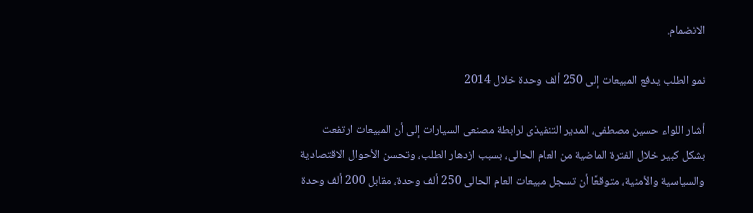الانضمام.

نمو الطلب يدفع المبيعات إلى 250 ألف وحدة خلال 2014

أشار اللواء حسين مصطفى، المدير التنفيذى لرابطة مصنعى السيارات إلى أن المبيعات ارتفعت بشكل كبير خلال الفترة الماضية من العام الحالى، بسبب ازدهار الطلب، وتحسن الأحوال الاقتصادية والسياسية والأمنية، متوقعًا أن تسجل مبيعات العام الحالى 250 ألف وحدة، مقابل 200 ألف وحدة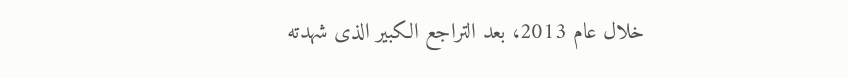خلال عام 2013، بعد التراجع الكبير الذى شهدته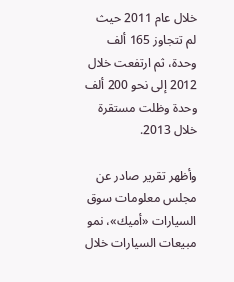خلال عام 2011 حيث لم تتجاوز 165 ألف وحدة، ثم ارتفعت خلال 2012 إلى نحو 200 ألف وحدة وظلت مستقرة خلال 2013.

وأظهر تقرير صادر عن مجلس معلومات سوق السيارات «أميك»، نمو مبيعات السيارات خلال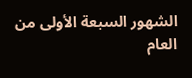الشهور السبعة الأولى من العام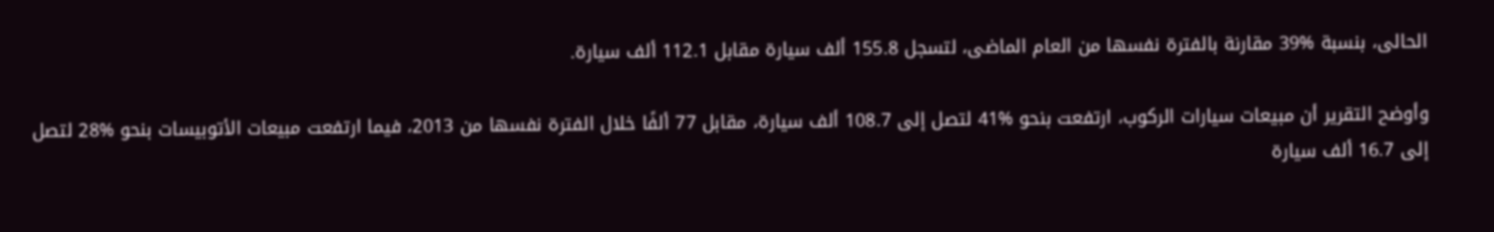الحالى، بنسبة %39 مقارنة بالفترة نفسها من العام الماضى، لتسجل 155.8 ألف سيارة مقابل 112.1 ألف سيارة.

وأوضح التقرير أن مبيعات سيارات الركوب، ارتفعت بنحو %41 لتصل إلى 108.7 ألف سيارة، مقابل 77 ألفًا خلال الفترة نفسها من 2013، فيما ارتفعت مبيعات الأتوبيسات بنحو %28 لتصل إلى 16.7 ألف سيارة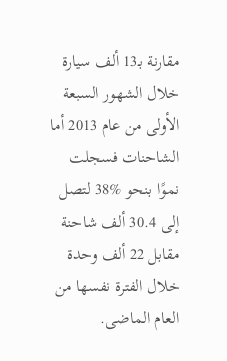مقارنة بـ13 ألف سيارة خلال الشهور السبعة الأولى من عام 2013 أما الشاحنات فسجلت نموًا بنحو %38 لتصل إلى 30.4 ألف شاحنة مقابل 22 ألف وحدة خلال الفترة نفسها من العام الماضى.